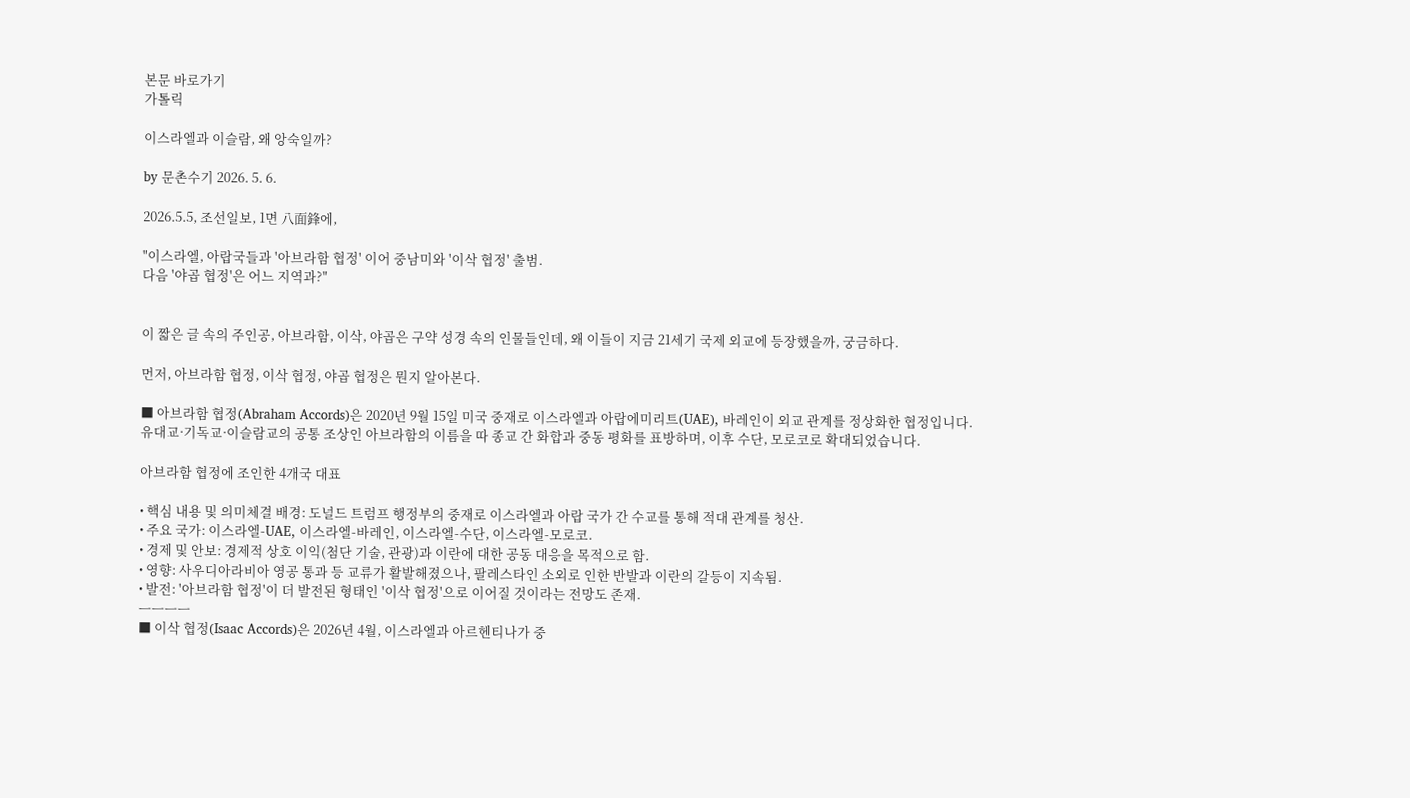본문 바로가기
가톨릭

이스라엘과 이슬람, 왜 앙숙일까?

by 문촌수기 2026. 5. 6.

2026.5.5, 조선일보, 1면 八面鋒에,

"이스라엘, 아랍국들과 '아브라함 협정' 이어 중남미와 '이삭 협정' 출범.
다음 '야곱 협정'은 어느 지역과?"


이 짧은 글 속의 주인공, 아브라함, 이삭, 야곱은 구약 성경 속의 인물들인데, 왜 이들이 지금 21세기 국제 외교에 등장했을까, 궁금하다.

먼저, 아브라함 협정, 이삭 협정, 야곱 협정은 뭔지 알아본다.

■ 아브라함 협정(Abraham Accords)은 2020년 9월 15일 미국 중재로 이스라엘과 아랍에미리트(UAE), 바레인이 외교 관계를 정상화한 협정입니다.
유대교·기독교·이슬람교의 공통 조상인 아브라함의 이름을 따 종교 간 화합과 중동 평화를 표방하며, 이후 수단, 모로코로 확대되었습니다.

아브라함 협정에 조인한 4개국 대표

• 핵심 내용 및 의미체결 배경: 도널드 트럼프 행정부의 중재로 이스라엘과 아랍 국가 간 수교를 통해 적대 관계를 청산.
• 주요 국가: 이스라엘-UAE, 이스라엘-바레인, 이스라엘-수단, 이스라엘-모로코.
• 경제 및 안보: 경제적 상호 이익(첨단 기술, 관광)과 이란에 대한 공동 대응을 목적으로 함.
• 영향: 사우디아라비아 영공 통과 등 교류가 활발해졌으나, 팔레스타인 소외로 인한 반발과 이란의 갈등이 지속됨.
• 발전: '아브라함 협정'이 더 발전된 형태인 '이삭 협정'으로 이어질 것이라는 전망도 존재.
ㅡㅡㅡㅡ
■ 이삭 협정(Isaac Accords)은 2026년 4월, 이스라엘과 아르헨티나가 중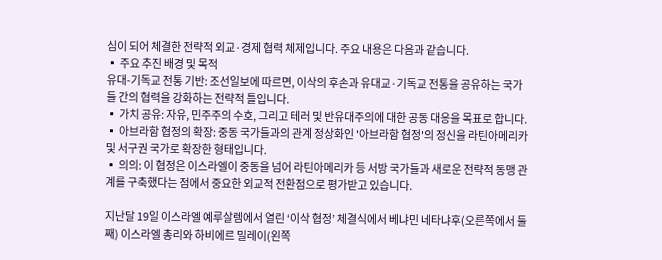심이 되어 체결한 전략적 외교·경제 협력 체제입니다. 주요 내용은 다음과 같습니다.
▪ 주요 추진 배경 및 목적
유대-기독교 전통 기반: 조선일보에 따르면, 이삭의 후손과 유대교·기독교 전통을 공유하는 국가들 간의 협력을 강화하는 전략적 틀입니다.
▪ 가치 공유: 자유, 민주주의 수호, 그리고 테러 및 반유대주의에 대한 공동 대응을 목표로 합니다.
▪ 아브라함 협정의 확장: 중동 국가들과의 관계 정상화인 '아브라함 협정'의 정신을 라틴아메리카 및 서구권 국가로 확장한 형태입니다.
▪ 의의: 이 협정은 이스라엘이 중동을 넘어 라틴아메리카 등 서방 국가들과 새로운 전략적 동맹 관계를 구축했다는 점에서 중요한 외교적 전환점으로 평가받고 있습니다.

지난달 19일 이스라엘 예루살렘에서 열린 ‘이삭 협정’ 체결식에서 베냐민 네타냐후(오른쪽에서 둘째) 이스라엘 총리와 하비에르 밀레이(왼쪽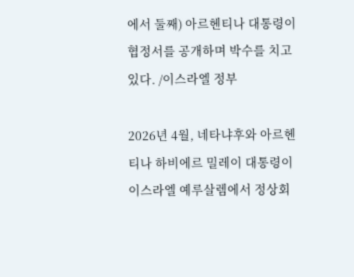에서 둘째) 아르헨티나 대통령이 협정서를 공개하며 박수를 치고 있다. /이스라엘 정부

2026년 4월, 네타냐후와 아르헨티나 하비에르 밀레이 대통령이 이스라엘 예루살렘에서 정상회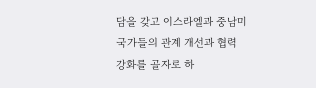담을 갖고 이스라엘과 중남미 국가들의 관계 개선과 협력 강화를 골자로 하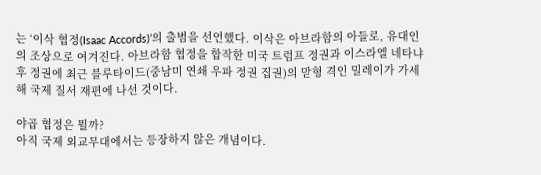는 ‘이삭 협정(Isaac Accords)’의 출범을 선언했다. 이삭은 아브라함의 아들로, 유대인의 조상으로 여겨진다. 아브라함 협정을 합작한 미국 트럼프 정권과 이스라엘 네타냐후 정권에 최근 블루타이드(중남미 연쇄 우파 정권 집권)의 맏형 격인 밀레이가 가세해 국제 질서 재편에 나선 것이다.

야곱 협정은 뭘까?
아직 국제 외교무대에서는 등장하지 않은 개념이다.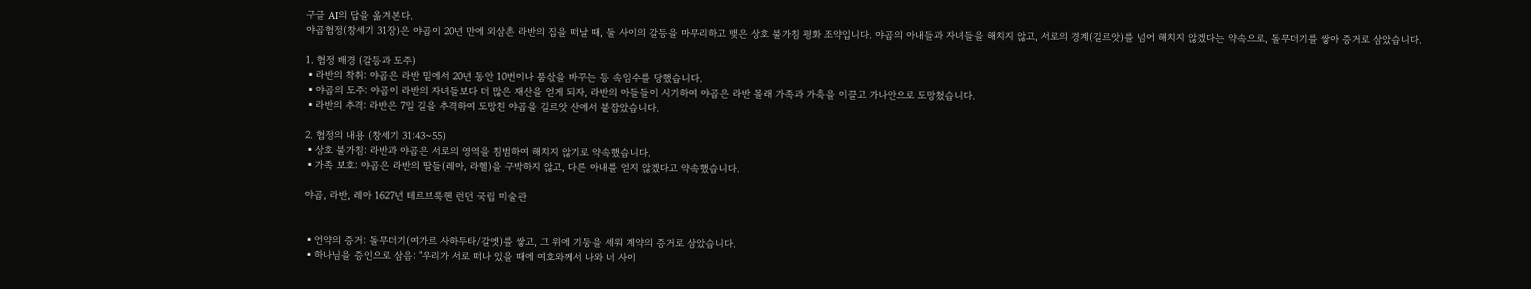구글 AI의 답을 옮겨본다.
야곱협정(창세기 31장)은 야곱이 20년 만에 외삼촌 라반의 집을 떠날 때, 둘 사이의 갈등을 마무리하고 맺은 상호 불가침 평화 조약입니다. 야곱의 아내들과 자녀들을 해치지 않고, 서로의 경계(길르앗)를 넘어 해치지 않겠다는 약속으로, 돌무더기를 쌓아 증거로 삼았습니다.

1. 협정 배경 (갈등과 도주)
▪라반의 착취: 야곱은 라반 밑에서 20년 동안 10번이나 품삯을 바꾸는 등 속임수를 당했습니다.
▪야곱의 도주: 야곱이 라반의 자녀들보다 더 많은 재산을 얻게 되자, 라반의 아들들이 시기하여 야곱은 라반 몰래 가족과 가축을 이끌고 가나안으로 도망쳤습니다.
▪라반의 추격: 라반은 7일 길을 추격하여 도망친 야곱을 길르앗 산에서 붙잡았습니다.

2. 협정의 내용 (창세기 31:43~55)
▪상호 불가침: 라반과 야곱은 서로의 영역을 침범하여 해치지 않기로 약속했습니다.
▪가족 보호: 야곱은 라반의 딸들(레아, 라헬)을 구박하지 않고, 다른 아내를 얻지 않겠다고 약속했습니다.

야곱, 라반, 레아 1627년 테르브룩헨 런던 국립 미술관


▪언약의 증거: 돌무더기(여가르 사하두타/갈엣)를 쌓고, 그 위에 기둥을 세워 계약의 증거로 삼았습니다.
▪하나님을 증인으로 삼음: "우리가 서로 떠나 있을 때에 여호와께서 나와 너 사이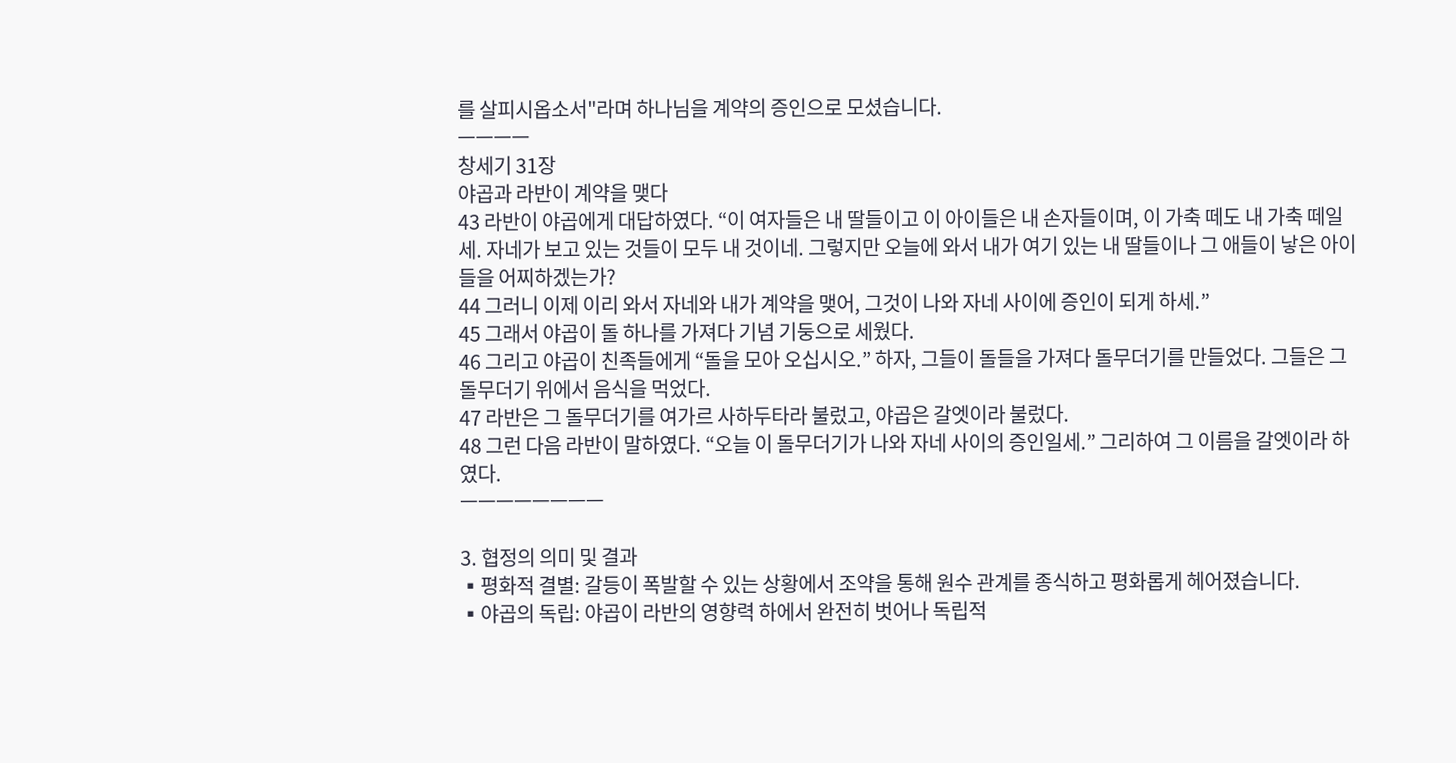를 살피시옵소서"라며 하나님을 계약의 증인으로 모셨습니다.
ㅡㅡㅡㅡ
창세기 31장
야곱과 라반이 계약을 맺다
43 라반이 야곱에게 대답하였다. “이 여자들은 내 딸들이고 이 아이들은 내 손자들이며, 이 가축 떼도 내 가축 떼일세. 자네가 보고 있는 것들이 모두 내 것이네. 그렇지만 오늘에 와서 내가 여기 있는 내 딸들이나 그 애들이 낳은 아이들을 어찌하겠는가?
44 그러니 이제 이리 와서 자네와 내가 계약을 맺어, 그것이 나와 자네 사이에 증인이 되게 하세.”
45 그래서 야곱이 돌 하나를 가져다 기념 기둥으로 세웠다.
46 그리고 야곱이 친족들에게 “돌을 모아 오십시오.” 하자, 그들이 돌들을 가져다 돌무더기를 만들었다. 그들은 그 돌무더기 위에서 음식을 먹었다.
47 라반은 그 돌무더기를 여가르 사하두타라 불렀고, 야곱은 갈엣이라 불렀다.
48 그런 다음 라반이 말하였다. “오늘 이 돌무더기가 나와 자네 사이의 증인일세.” 그리하여 그 이름을 갈엣이라 하였다.
ㅡㅡㅡㅡㅡㅡㅡㅡ

3. 협정의 의미 및 결과
▪평화적 결별: 갈등이 폭발할 수 있는 상황에서 조약을 통해 원수 관계를 종식하고 평화롭게 헤어졌습니다.
▪야곱의 독립: 야곱이 라반의 영향력 하에서 완전히 벗어나 독립적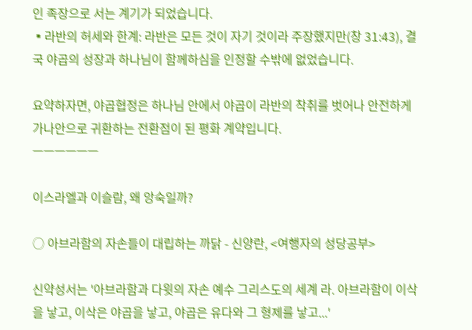인 족장으로 서는 계기가 되었습니다.
▪라반의 허세와 한계: 라반은 모든 것이 자기 것이라 주장했지만(창 31:43), 결국 야곱의 성장과 하나님이 함께하심을 인정할 수밖에 없었습니다.

요약하자면, 야곱협정은 하나님 안에서 야곱이 라반의 착취를 벗어나 안전하게 가나안으로 귀환하는 전환점이 된 평화 계약입니다.
ㅡㅡㅡㅡㅡㅡ

이스라엘과 이슬람, 왜 앙숙일까?

○ 아브라함의 자손들이 대립하는 까닭 - 신양란, <여행자의 성당공부>

신약성서는 '아브라함과 다윗의 자손 예수 그리스도의 세계 라. 아브라함이 이삭을 낳고, 이삭은 야곱을 낳고, 야곱은 유다와 그 형제를 낳고...'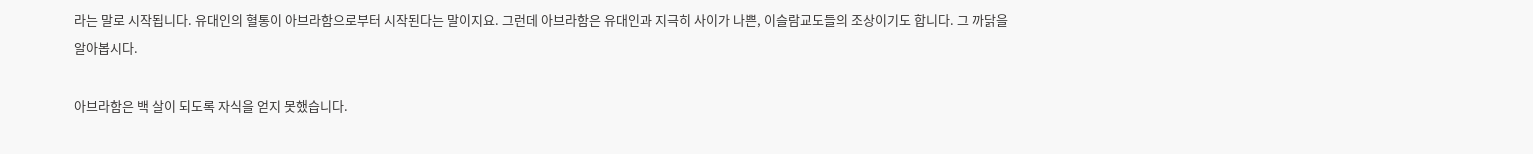라는 말로 시작됩니다. 유대인의 혈통이 아브라함으로부터 시작된다는 말이지요. 그런데 아브라함은 유대인과 지극히 사이가 나쁜, 이슬람교도들의 조상이기도 합니다. 그 까닭을 알아봅시다.

아브라함은 백 살이 되도록 자식을 얻지 못했습니다.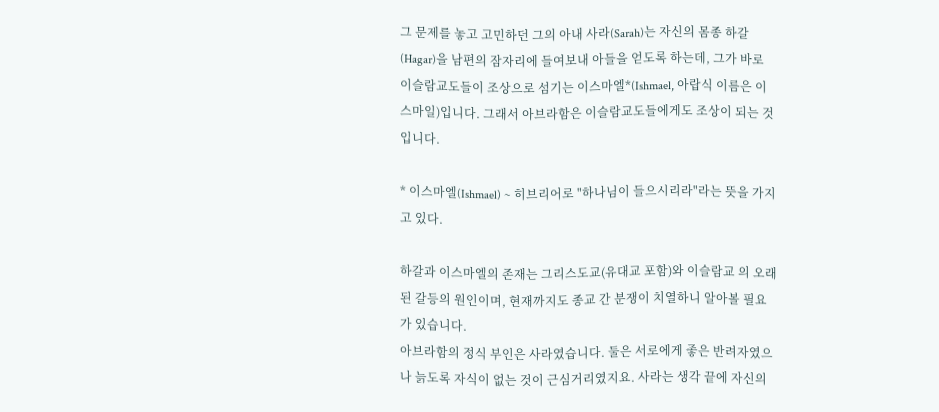그 문제를 놓고 고민하던 그의 아내 사라(Sarah)는 자신의 몸종 하갈(Hagar)을 남편의 잠자리에 들여보내 아들을 얻도록 하는데, 그가 바로 이슬람교도들이 조상으로 섬기는 이스마엘*(Ishmael, 아랍식 이름은 이스마일)입니다. 그래서 아브라함은 이슬람교도들에게도 조상이 되는 것입니다.

* 이스마엘(Ishmael) ~ 히브리어로 "하나님이 들으시리라"라는 뜻을 가지고 있다.

하갈과 이스마엘의 존재는 그리스도교(유대교 포함)와 이슬람교 의 오래된 갈등의 원인이며, 현재까지도 종교 간 분쟁이 치열하니 알아볼 필요가 있습니다.
아브라함의 정식 부인은 사라였습니다. 둘은 서로에게 좋은 반려자였으나 늙도록 자식이 없는 것이 근심거리였지요. 사라는 생각 끝에 자신의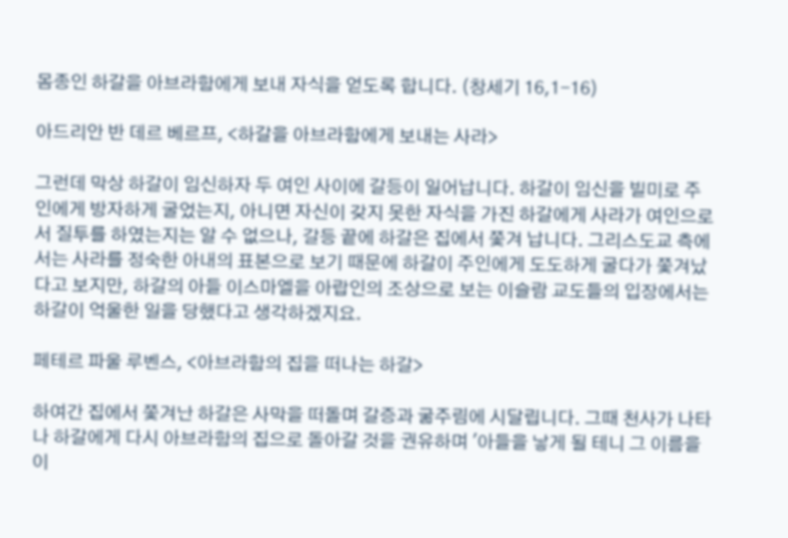몸종인 하갈을 아브라함에게 보내 자식을 얻도록 합니다. (창세기 16,1-16)

아드리안 반 데르 베르프, <하갈을 아브라함에게 보내는 사라>

그런데 막상 하갈이 임신하자 두 여인 사이에 갈등이 일어납니다. 하갈이 임신을 빌미로 주인에게 방자하게 굴었는지, 아니면 자신이 갖지 못한 자식을 가진 하갈에게 사라가 여인으로서 질투를 하였는지는 알 수 없으나, 갈등 끝에 하갈은 집에서 쫓겨 납니다. 그리스도교 측에서는 사라를 정숙한 아내의 표본으로 보기 때문에 하갈이 주인에게 도도하게 굴다가 쫓겨났다고 보지만, 하갈의 아들 이스마엘을 아랍인의 조상으로 보는 이슬람 교도들의 입장에서는 하갈이 억울한 일을 당했다고 생각하겠지요.

페테르 파울 루벤스, <아브라함의 집을 떠나는 하갈>

하여간 집에서 쫓겨난 하갈은 사막을 떠돌며 갈증과 굶주림에 시달립니다. 그때 천사가 나타나 하갈에게 다시 아브라함의 집으로 돌아갈 것을 권유하며 '아들을 낳게 될 테니 그 이름을 이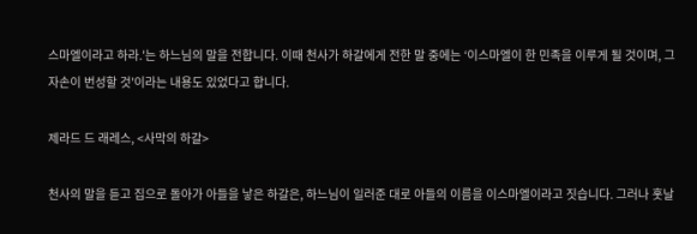스마엘이라고 하라.'는 하느님의 말을 전합니다. 이때 천사가 하갈에게 전한 말 중에는 ‘이스마엘이 한 민족을 이루게 될 것이며, 그 자손이 번성할 것'이라는 내용도 있었다고 합니다.

제라드 드 래레스, <사막의 하갈>

천사의 말을 듣고 집으로 돌아가 아들을 낳은 하갈은, 하느님이 일러준 대로 아들의 이름을 이스마엘이라고 짓습니다. 그러나 훗날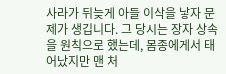사라가 뒤늦게 아들 이삭을 낳자 문제가 생깁니다. 그 당시는 장자 상속을 원칙으로 했는데, 몸종에게서 태어났지만 맨 처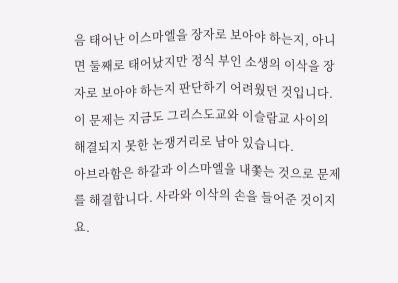음 태어난 이스마엘을 장자로 보아야 하는지, 아니면 둘째로 태어났지만 정식 부인 소생의 이삭을 장자로 보아야 하는지 판단하기 어려웠던 것입니다. 이 문제는 지금도 그리스도교와 이슬람교 사이의 해결되지 못한 논쟁거리로 남아 있습니다.
아브라함은 하갈과 이스마엘을 내쫓는 것으로 문제를 해결합니다. 사라와 이삭의 손을 들어준 것이지요.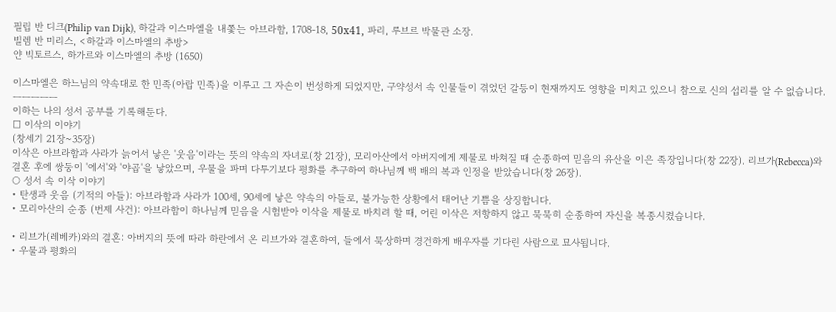필립 반 디크(Philip van Dijk), 하갈과 이스마엘을 내쫓는 아브라함, 1708-18, 50х41, 파리, 루브르 박물관 소장.
빌렘 반 미리스, <하갈과 이스마엘의 추방>
얀 빅토르스, 하가르와 이스마엘의 추방 (1650)

이스마엘은 하느님의 약속대로 한 민족(아랍 민족)을 이루고 그 자손이 번성하게 되었지만, 구약성서 속 인물들이 겪었던 갈등이 현재까지도 영향을 미치고 있으니 참으로 신의 섭리를 알 수 없습니다.
ㅡㅡㅡㅡㅡ
이하는 나의 성서 공부를 기록해둔다.
□ 이삭의 이야기
(창세기 21장~35장)
이삭은 아브라함과 사라가 늙어서 낳은 '웃음'이라는 뜻의 약속의 자녀로(창 21장), 모리아산에서 아버지에게 제물로 바쳐질 때 순종하여 믿음의 유산을 이은 족장입니다(창 22장). 리브가(Rebecca)와 결혼 후에 쌍둥이 '에서'와 '야곱'을 낳았으며, 우물을 파며 다투기보다 평화를 추구하여 하나님께 백 배의 복과 인정을 받았습니다(창 26장).
○ 성서 속 이삭 이야기
• 탄생과 웃음 (기적의 아들): 아브라함과 사라가 100세, 90세에 낳은 약속의 아들로, 불가능한 상황에서 태어난 기쁨을 상징합니다.
• 모리아산의 순종 (번제 사건): 아브라함이 하나님께 믿음을 시험받아 이삭을 제물로 바치려 할 때, 어린 이삭은 저항하지 않고 묵묵히 순종하여 자신을 복종시켰습니다.

• 리브가(레베카)와의 결혼: 아버지의 뜻에 따라 하란에서 온 리브가와 결혼하여, 들에서 묵상하며 경건하게 배우자를 기다린 사람으로 묘사됩니다.
• 우물과 평화의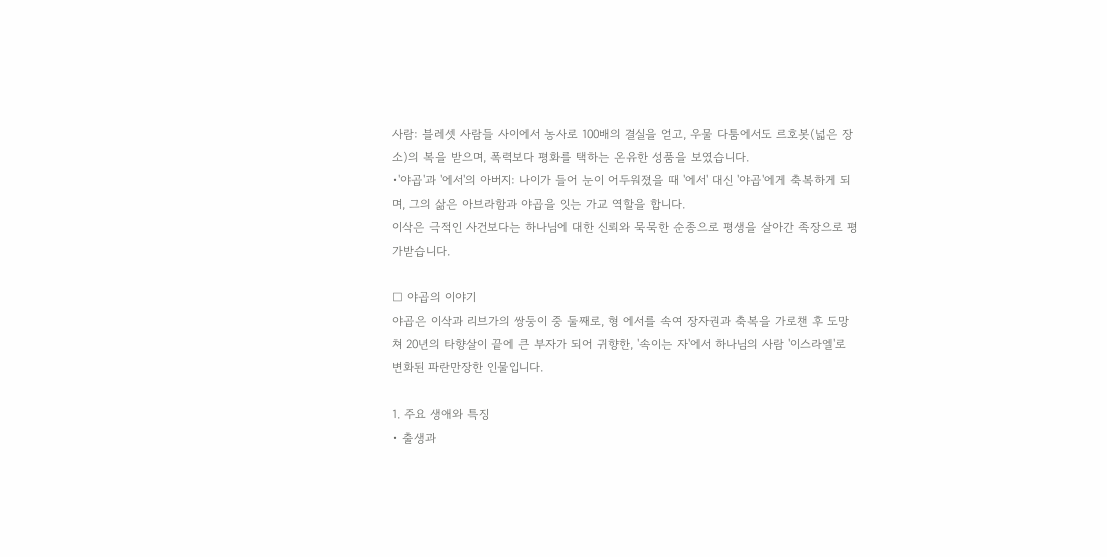사람: 블레셋 사람들 사이에서 농사로 100배의 결실을 얻고, 우물 다툼에서도 르호봇(넓은 장소)의 복을 받으며, 폭력보다 평화를 택하는 온유한 성품을 보였습니다.
•'야곱'과 '에서'의 아버지: 나이가 들어 눈이 어두워졌을 때 '에서' 대신 '야곱'에게 축복하게 되며, 그의 삶은 아브라함과 야곱을 잇는 가교 역할을 합니다.
이삭은 극적인 사건보다는 하나님에 대한 신뢰와 묵묵한 순종으로 평생을 살아간 족장으로 평가받습니다.

□ 야곱의 이야기
야곱은 이삭과 리브가의 쌍둥이 중 둘째로, 형 에서를 속여 장자권과 축복을 가로챈 후 도망쳐 20년의 타향살이 끝에 큰 부자가 되어 귀향한, '속이는 자'에서 하나님의 사람 '이스라엘'로 변화된 파란만장한 인물입니다.

1. 주요 생애와 특징
• 출생과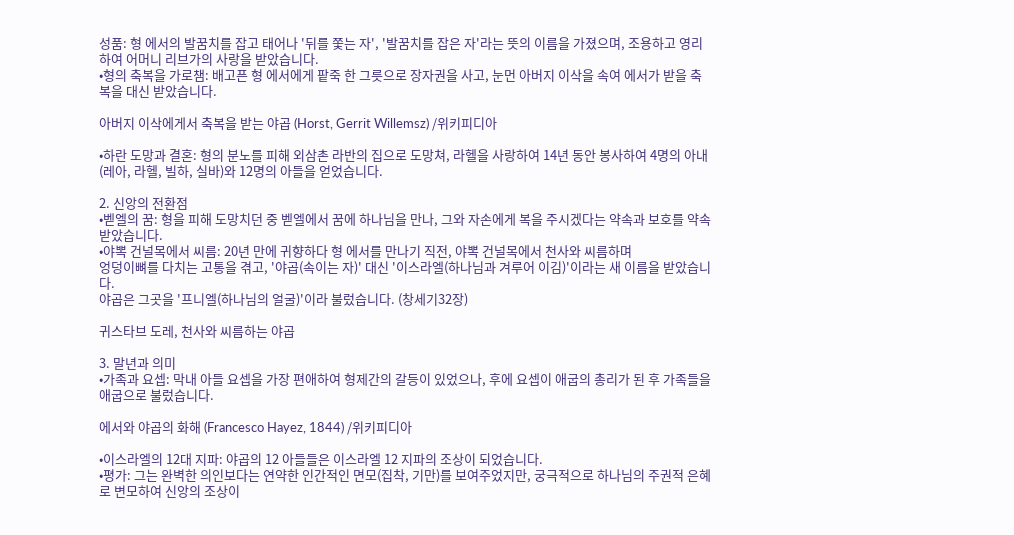성품: 형 에서의 발꿈치를 잡고 태어나 '뒤를 쫓는 자', '발꿈치를 잡은 자'라는 뜻의 이름을 가졌으며, 조용하고 영리하여 어머니 리브가의 사랑을 받았습니다.
•형의 축복을 가로챔: 배고픈 형 에서에게 팥죽 한 그릇으로 장자권을 사고, 눈먼 아버지 이삭을 속여 에서가 받을 축복을 대신 받았습니다.

아버지 이삭에게서 축복을 받는 야곱 (Horst, Gerrit Willemsz) /위키피디아

•하란 도망과 결혼: 형의 분노를 피해 외삼촌 라반의 집으로 도망쳐, 라헬을 사랑하여 14년 동안 봉사하여 4명의 아내(레아, 라헬, 빌하, 실바)와 12명의 아들을 얻었습니다.

2. 신앙의 전환점
•벧엘의 꿈: 형을 피해 도망치던 중 벧엘에서 꿈에 하나님을 만나, 그와 자손에게 복을 주시겠다는 약속과 보호를 약속받았습니다.
•야뽁 건널목에서 씨름: 20년 만에 귀향하다 형 에서를 만나기 직전, 야뽁 건널목에서 천사와 씨름하며
엉덩이뼈를 다치는 고통을 겪고, '야곱(속이는 자)' 대신 '이스라엘(하나님과 겨루어 이김)'이라는 새 이름을 받았습니다.
야곱은 그곳을 '프니엘(하나님의 얼굴)'이라 불렀습니다. (창세기32장)

귀스타브 도레, 천사와 씨름하는 야곱

3. 말년과 의미
•가족과 요셉: 막내 아들 요셉을 가장 편애하여 형제간의 갈등이 있었으나, 후에 요셉이 애굽의 총리가 된 후 가족들을 애굽으로 불렀습니다.

에서와 야곱의 화해 (Francesco Hayez, 1844) /위키피디아

•이스라엘의 12대 지파: 야곱의 12 아들들은 이스라엘 12 지파의 조상이 되었습니다.
•평가: 그는 완벽한 의인보다는 연약한 인간적인 면모(집착, 기만)를 보여주었지만, 궁극적으로 하나님의 주권적 은혜로 변모하여 신앙의 조상이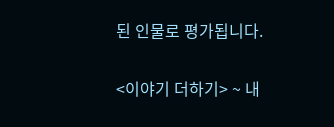된 인물로 평가됩니다.

<이야기 더하기> ~ 내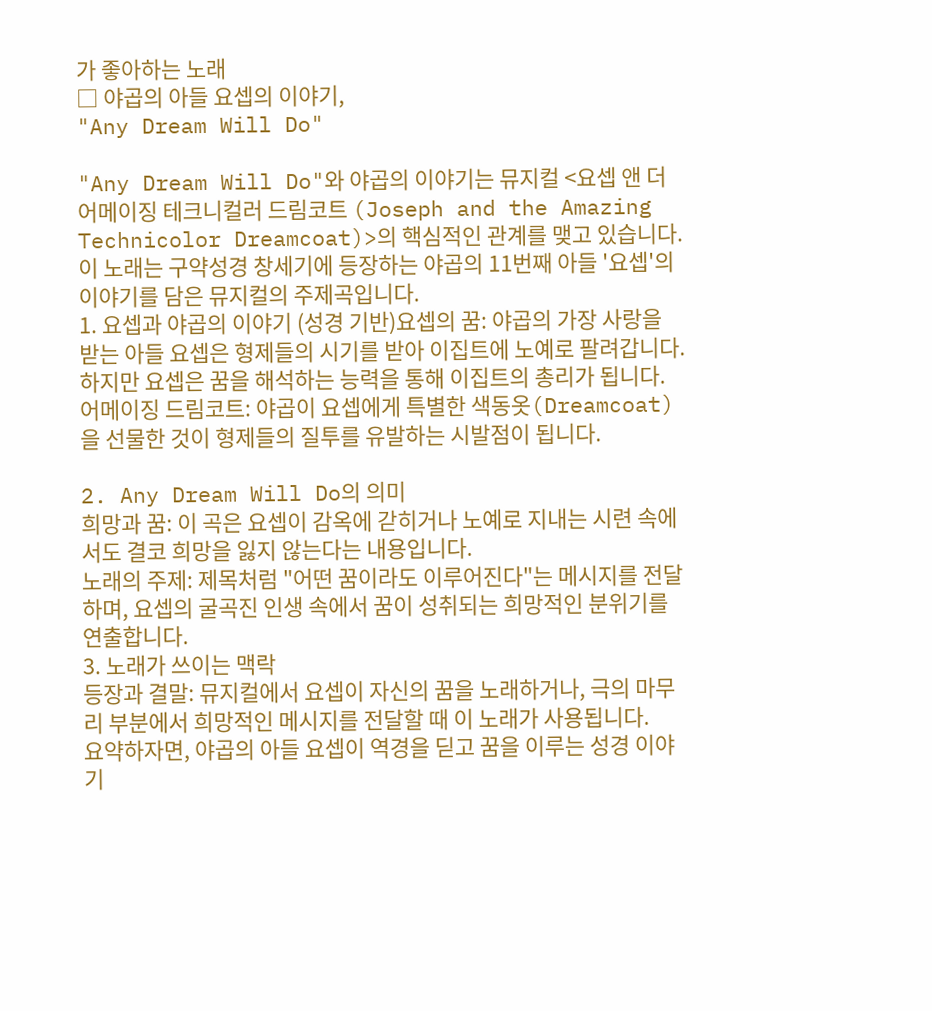가 좋아하는 노래
□ 야곱의 아들 요셉의 이야기,
"Any Dream Will Do"

"Any Dream Will Do"와 야곱의 이야기는 뮤지컬 <요셉 앤 더 어메이징 테크니컬러 드림코트 (Joseph and the Amazing Technicolor Dreamcoat)>의 핵심적인 관계를 맺고 있습니다.
이 노래는 구약성경 창세기에 등장하는 야곱의 11번째 아들 '요셉'의 이야기를 담은 뮤지컬의 주제곡입니다.
1. 요셉과 야곱의 이야기 (성경 기반)요셉의 꿈: 야곱의 가장 사랑을 받는 아들 요셉은 형제들의 시기를 받아 이집트에 노예로 팔려갑니다. 하지만 요셉은 꿈을 해석하는 능력을 통해 이집트의 총리가 됩니다.
어메이징 드림코트: 야곱이 요셉에게 특별한 색동옷(Dreamcoat)을 선물한 것이 형제들의 질투를 유발하는 시발점이 됩니다.

2. Any Dream Will Do의 의미
희망과 꿈: 이 곡은 요셉이 감옥에 갇히거나 노예로 지내는 시련 속에서도 결코 희망을 잃지 않는다는 내용입니다.
노래의 주제: 제목처럼 "어떤 꿈이라도 이루어진다"는 메시지를 전달하며, 요셉의 굴곡진 인생 속에서 꿈이 성취되는 희망적인 분위기를 연출합니다.
3. 노래가 쓰이는 맥락
등장과 결말: 뮤지컬에서 요셉이 자신의 꿈을 노래하거나, 극의 마무리 부분에서 희망적인 메시지를 전달할 때 이 노래가 사용됩니다.
요약하자면, 야곱의 아들 요셉이 역경을 딛고 꿈을 이루는 성경 이야기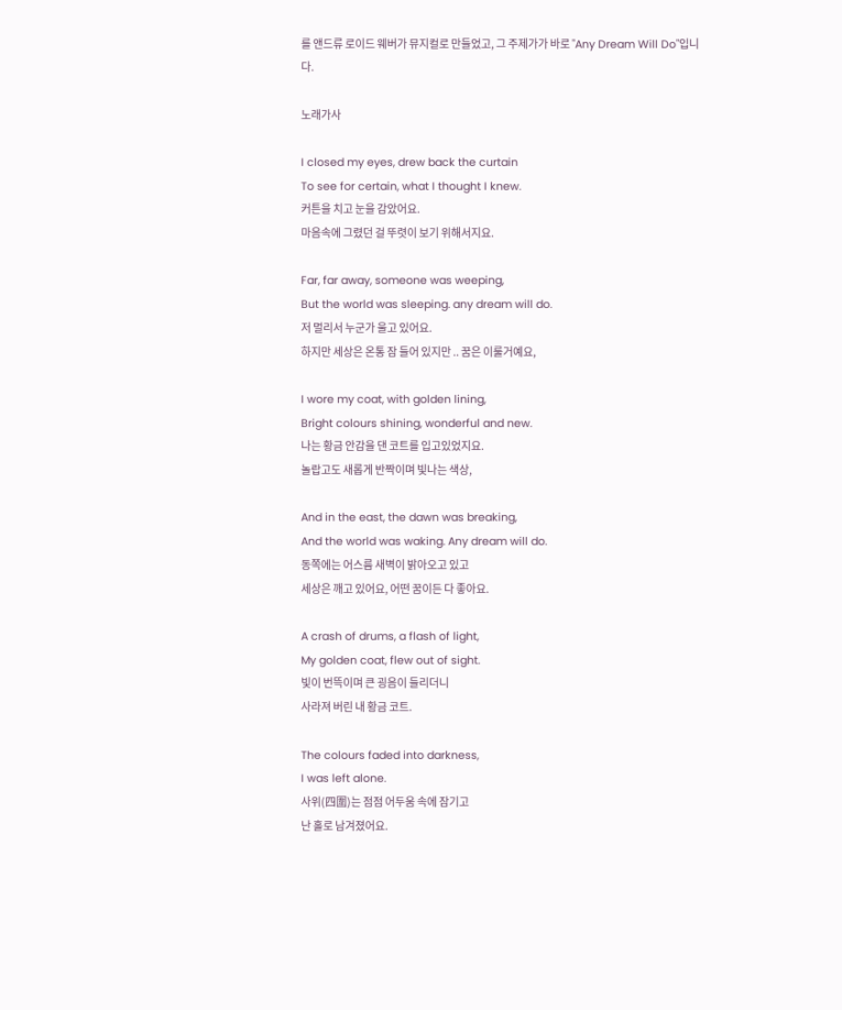를 앤드류 로이드 웨버가 뮤지컬로 만들었고, 그 주제가가 바로 "Any Dream Will Do"입니다.

노래가사

I closed my eyes, drew back the curtain
To see for certain, what I thought I knew.
커튼을 치고 눈을 감았어요.
마음속에 그렸던 걸 뚜렷이 보기 위해서지요.

Far, far away, someone was weeping,
But the world was sleeping. any dream will do.
저 멀리서 누군가 울고 있어요.
하지만 세상은 온통 잠 들어 있지만 .. 꿈은 이룰거예요,

I wore my coat, with golden lining,
Bright colours shining, wonderful and new.
나는 황금 안감을 댄 코트를 입고있었지요.
놀랍고도 새롭게 반짝이며 빛나는 색상,

And in the east, the dawn was breaking,
And the world was waking. Any dream will do.
동쪽에는 어스름 새벽이 밝아오고 있고
세상은 깨고 있어요, 어떤 꿈이든 다 좋아요.

A crash of drums, a flash of light,
My golden coat, flew out of sight.
빛이 번뜩이며 큰 굉음이 들리더니
사라져 버린 내 황금 코트.

The colours faded into darkness,
I was left alone.
사위(四圍)는 점점 어두움 속에 잠기고
난 홀로 남겨졌어요.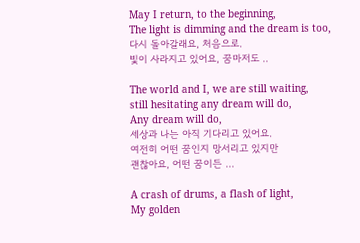May I return, to the beginning,
The light is dimming and the dream is too,
다시 돌아갈래요, 처음으로.
빛이 사라지고 있어요, 꿈마저도 ..

The world and I, we are still waiting,
still hesitating any dream will do,
Any dream will do,
세상과 나는 아직 기다리고 있어요.
여전히 어떤 꿈인지 망서리고 있지만
괜찮아요, 어떤 꿈이든 ...

A crash of drums, a flash of light,
My golden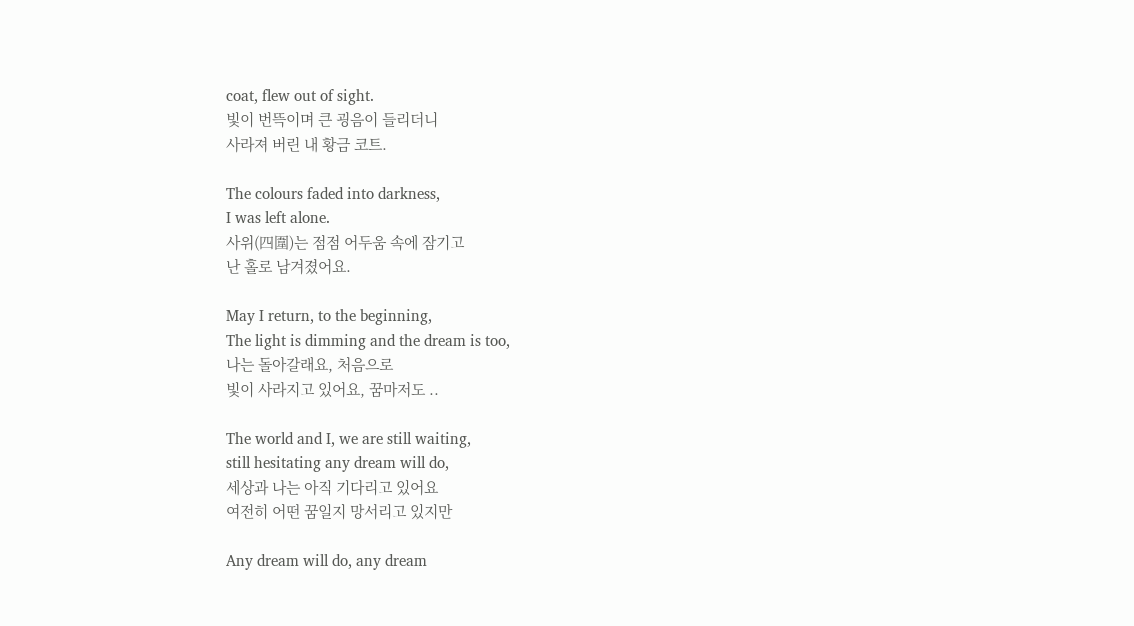coat, flew out of sight.
빛이 번뜩이며 큰 굉음이 들리더니
사라져 버린 내 황금 코트.

The colours faded into darkness,
I was left alone.
사위(四圍)는 점점 어두움 속에 잠기고
난 홀로 남겨졌어요.

May I return, to the beginning,
The light is dimming and the dream is too,
나는 돌아갈래요, 처음으로
빛이 사라지고 있어요, 꿈마저도 ..

The world and I, we are still waiting,
still hesitating any dream will do,
세상과 나는 아직 기다리고 있어요
여전히 어떤 꿈일지 망서리고 있지만

Any dream will do, any dream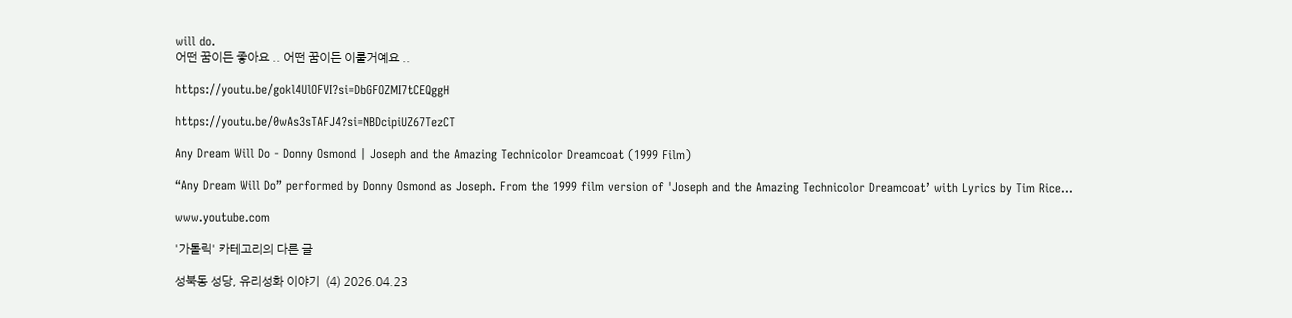will do.
어떤 꿈이든 좋아요 .. 어떤 꿈이든 이룰거예요 ..

https://youtu.be/gokl4UlOFVI?si=DbGFOZMI7tCEQggH

https://youtu.be/0wAs3sTAFJ4?si=NBDcipiUZ67TezCT

Any Dream Will Do - Donny Osmond | Joseph and the Amazing Technicolor Dreamcoat (1999 Film)

“Any Dream Will Do” performed by Donny Osmond as Joseph. From the 1999 film version of 'Joseph and the Amazing Technicolor Dreamcoat’ with Lyrics by Tim Rice...

www.youtube.com

'가톨릭' 카테고리의 다른 글

성북동 성당, 유리성화 이야기  (4) 2026.04.23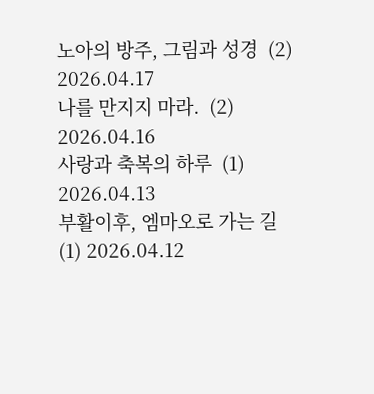노아의 방주, 그림과 성경  (2) 2026.04.17
나를 만지지 마라.  (2) 2026.04.16
사랑과 축복의 하루  (1) 2026.04.13
부활이후, 엠마오로 가는 길  (1) 2026.04.12